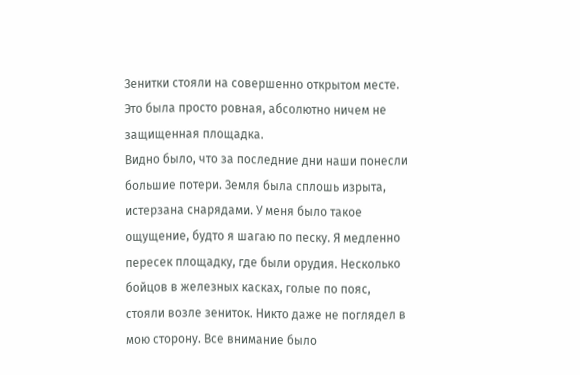Зенитки стояли на совершенно открытом месте. Это была просто ровная, абсолютно ничем не защищенная площадка.
Видно было, что за последние дни наши понесли большие потери. Земля была сплошь изрыта, истерзана снарядами. У меня было такое ощущение, будто я шагаю по песку. Я медленно пересек площадку, где были орудия. Несколько бойцов в железных касках, голые по пояс, стояли возле зениток. Никто даже не поглядел в мою сторону. Все внимание было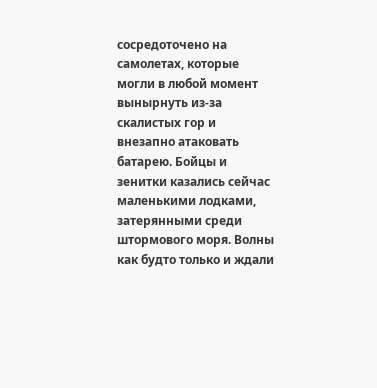сосредоточено на самолетах, которые могли в любой момент вынырнуть из-за скалистых гор и внезапно атаковать батарею. Бойцы и зенитки казались сейчас маленькими лодками, затерянными среди штормового моря. Волны как будто только и ждали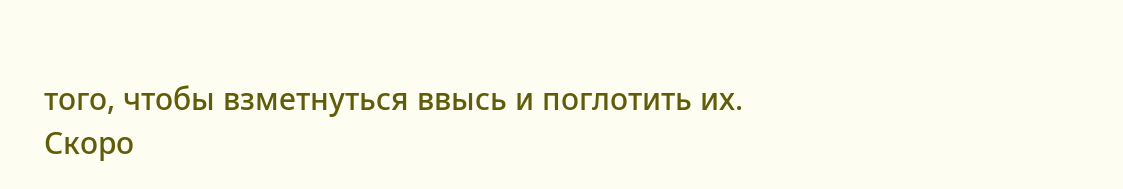того, чтобы взметнуться ввысь и поглотить их.
Скоро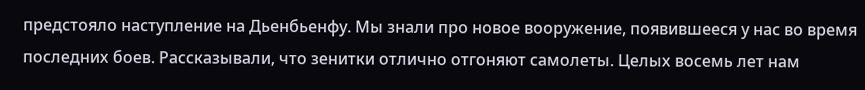предстояло наступление на Дьенбьенфу. Мы знали про новое вооружение, появившееся у нас во время последних боев. Рассказывали, что зенитки отлично отгоняют самолеты. Целых восемь лет нам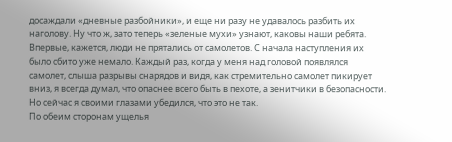досаждали «дневные разбойники», и еще ни разу не удавалось разбить их наголову. Ну что ж, зато теперь «зеленые мухи» узнают, каковы наши ребята.
Впервые, кажется, люди не прятались от самолетов. С начала наступления их было сбито уже немало. Каждый раз, когда у меня над головой появлялся самолет, слыша разрывы снарядов и видя, как стремительно самолет пикирует вниз, я всегда думал, что опаснее всего быть в пехоте, а зенитчики в безопасности. Но сейчас я своими глазами убедился, что это не так.
По обеим сторонам ущелья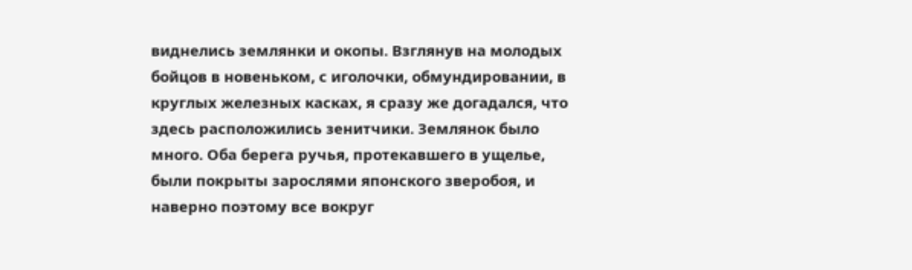виднелись землянки и окопы. Взглянув на молодых бойцов в новеньком, с иголочки, обмундировании, в круглых железных касках, я сразу же догадался, что здесь расположились зенитчики. Землянок было много. Оба берега ручья, протекавшего в ущелье, были покрыты зарослями японского зверобоя, и наверно поэтому все вокруг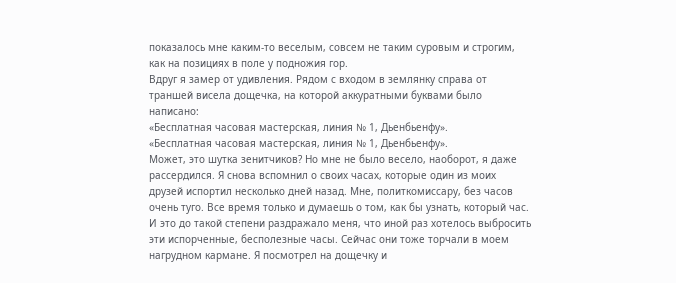показалось мне каким-то веселым, совсем не таким суровым и строгим, как на позициях в поле у подножия гор.
Вдруг я замер от удивления. Рядом с входом в землянку справа от траншей висела дощечка, на которой аккуратными буквами было написано:
«Бесплатная часовая мастерская, линия № 1, Дьенбьенфу».
«Бесплатная часовая мастерская, линия № 1, Дьенбьенфу».
Может, это шутка зенитчиков? Но мне не было весело, наоборот, я даже рассердился. Я снова вспомнил о своих часах, которые один из моих друзей испортил несколько дней назад. Мне, политкомиссару, без часов очень туго. Все время только и думаешь о том, как бы узнать, который час. И это до такой степени раздражало меня, что иной раз хотелось выбросить эти испорченные, бесполезные часы. Сейчас они тоже торчали в моем нагрудном кармане. Я посмотрел на дощечку и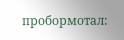пробормотал: